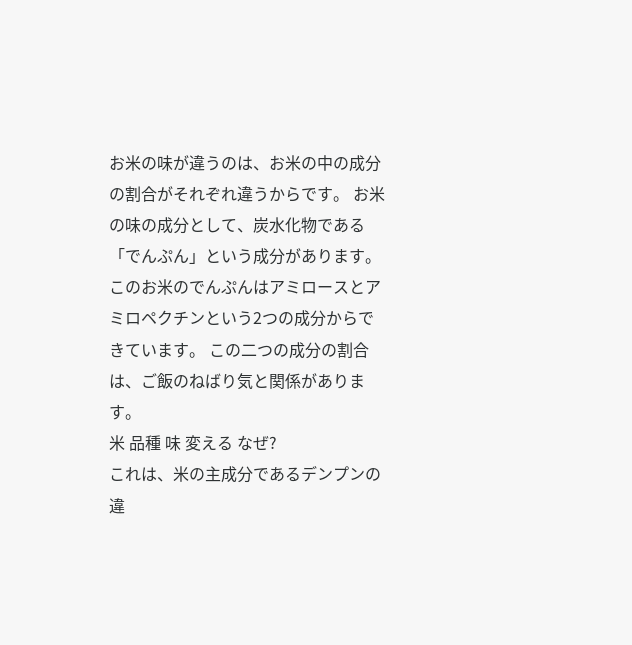お米の味が違うのは、お米の中の成分の割合がそれぞれ違うからです。 お米の味の成分として、炭水化物である「でんぷん」という成分があります。 このお米のでんぷんはアミロースとアミロペクチンという2つの成分からできています。 この二つの成分の割合は、ご飯のねばり気と関係があります。
米 品種 味 変える なぜ?
これは、米の主成分であるデンプンの違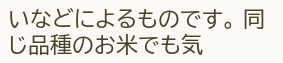いなどによるものです。 同じ品種のお米でも気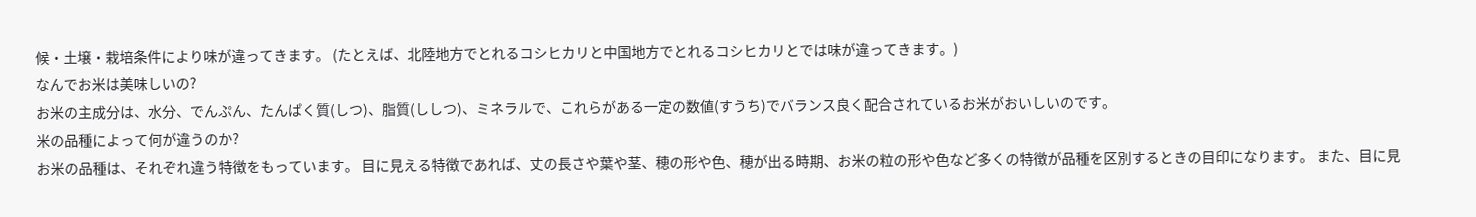候・土壌・栽培条件により味が違ってきます。 (たとえば、北陸地方でとれるコシヒカリと中国地方でとれるコシヒカリとでは味が違ってきます。)
なんでお米は美味しいの?
お米の主成分は、水分、でんぷん、たんぱく質(しつ)、脂質(ししつ)、ミネラルで、これらがある一定の数値(すうち)でバランス良く配合されているお米がおいしいのです。
米の品種によって何が違うのか?
お米の品種は、それぞれ違う特徴をもっています。 目に見える特徴であれば、丈の長さや葉や茎、穂の形や色、穂が出る時期、お米の粒の形や色など多くの特徴が品種を区別するときの目印になります。 また、目に見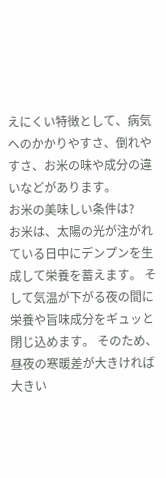えにくい特徴として、病気へのかかりやすさ、倒れやすさ、お米の味や成分の違いなどがあります。
お米の美味しい条件は?
お米は、太陽の光が注がれている日中にデンプンを生成して栄養を蓄えます。 そして気温が下がる夜の間に栄養や旨味成分をギュッと閉じ込めます。 そのため、昼夜の寒暖差が大きければ大きい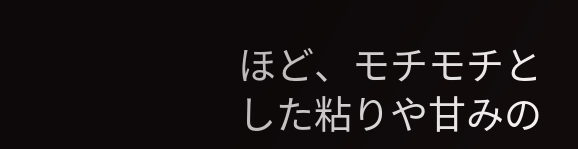ほど、モチモチとした粘りや甘みの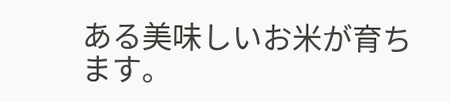ある美味しいお米が育ちます。